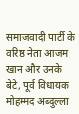समाजवादी पार्टी के वरिष्ठ नेता आजम खान और उनके बेटे, पूर्व विधायक मोहम्मद अब्दुल्ला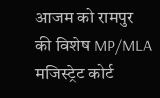आजम को रामपुर की विशेष MP/MLA मजिस्ट्रेट कोर्ट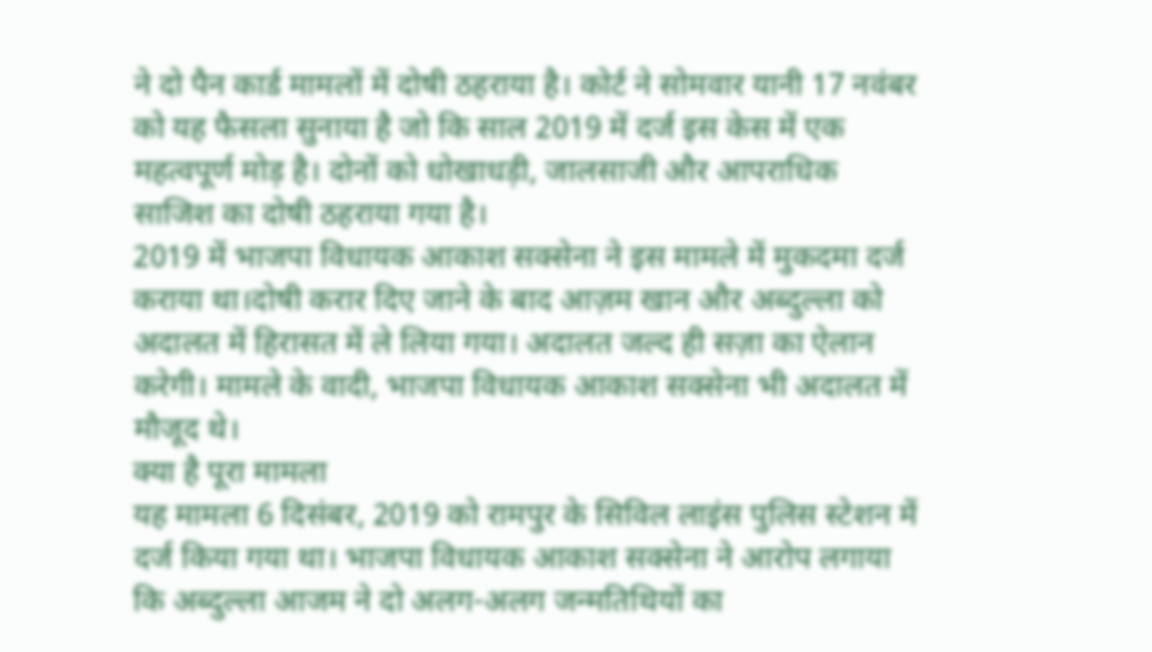ने दो पैन कार्ड मामलों में दोषी ठहराया है। कोर्ट ने सोमवार यानी 17 नवंबर को यह फैसला सुनाया है जो कि साल 2019 में दर्ज इस केस में एक महत्वपूर्ण मोड़ है। दोनों को धोखाधड़ी, जालसाजी और आपराधिक साजिश का दोषी ठहराया गया है।
2019 में भाजपा विधायक आकाश सक्सेना ने इस मामले में मुकदमा दर्ज कराया था।दोषी करार दिए जाने के बाद आज़म खान और अब्दुल्ला को अदालत में हिरासत में ले लिया गया। अदालत जल्द ही सज़ा का ऐलान करेगी। मामले के वादी, भाजपा विधायक आकाश सक्सेना भी अदालत में मौजूद थे।
क्या है पूरा मामला
यह मामला 6 दिसंबर, 2019 को रामपुर के सिविल लाइंस पुलिस स्टेशन में दर्ज किया गया था। भाजपा विधायक आकाश सक्सेना ने आरोप लगाया कि अब्दुल्ला आजम ने दो अलग-अलग जन्मतिथियों का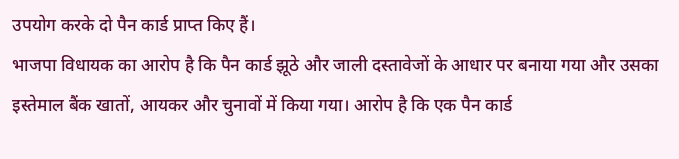उपयोग करके दो पैन कार्ड प्राप्त किए हैं।
भाजपा विधायक का आरोप है कि पैन कार्ड झूठे और जाली दस्तावेजों के आधार पर बनाया गया और उसका इस्तेमाल बैंक खातों, आयकर और चुनावों में किया गया। आरोप है कि एक पैन कार्ड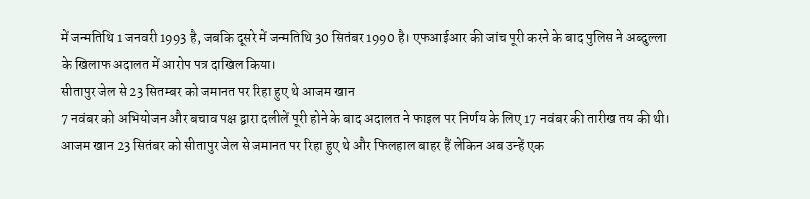में जन्मतिथि 1 जनवरी 1993 है, जबकि दूसरे में जन्मतिथि 30 सितंबर 1990 है। एफआईआर की जांच पूरी करने के बाद पुलिस ने अब्दुल्ला के खिलाफ अदालत में आरोप पत्र दाखिल किया।
सीतापुर जेल से 23 सितम्बर को जमानत पर रिहा हुए थे आजम खान
7 नवंबर को अभियोजन और बचाव पक्ष द्वारा दलीलें पूरी होने के बाद अदालत ने फाइल पर निर्णय के लिए 17 नवंबर की तारीख तय की थी। आजम खान 23 सितंबर को सीतापुर जेल से जमानत पर रिहा हुए थे और फिलहाल बाहर हैं लेकिन अब उन्हें एक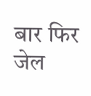बार फिर जेल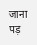जाना पड़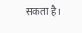सकता है।